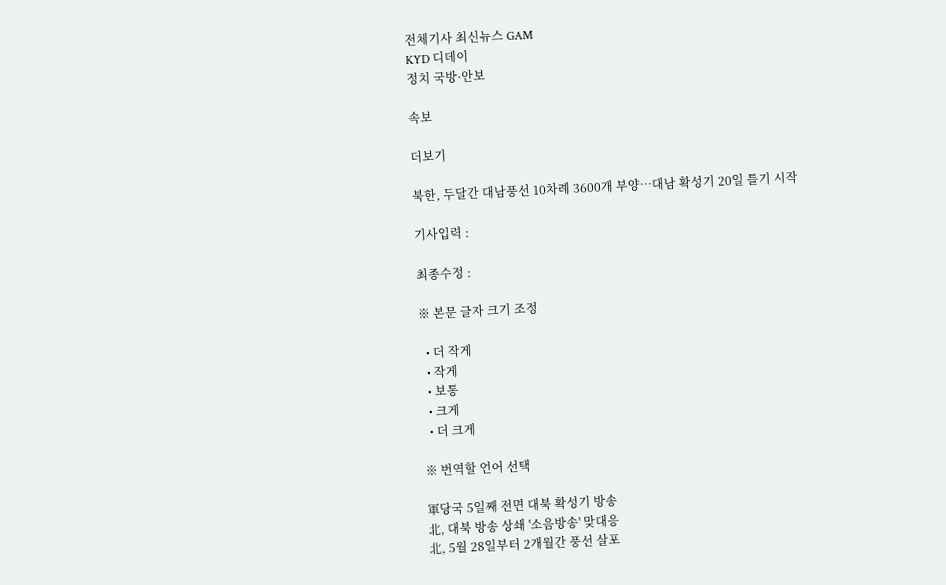전체기사 최신뉴스 GAM
KYD 디데이
정치 국방·안보

속보

더보기

북한, 두달간 대남풍선 10차례 3600개 부양…대남 확성기 20일 틀기 시작

기사입력 :

최종수정 :

※ 본문 글자 크기 조정

  • 더 작게
  • 작게
  • 보통
  • 크게
  • 더 크게

※ 번역할 언어 선택

軍당국 5일째 전면 대북 확성기 방송
北, 대북 방송 상쇄 '소음방송' 맞대응
北, 5월 28일부터 2개월간 풍선 살포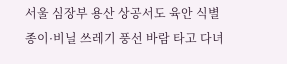서울 심장부 용산 상공서도 육안 식별
종이·비닐 쓰레기 풍선 바람 타고 다녀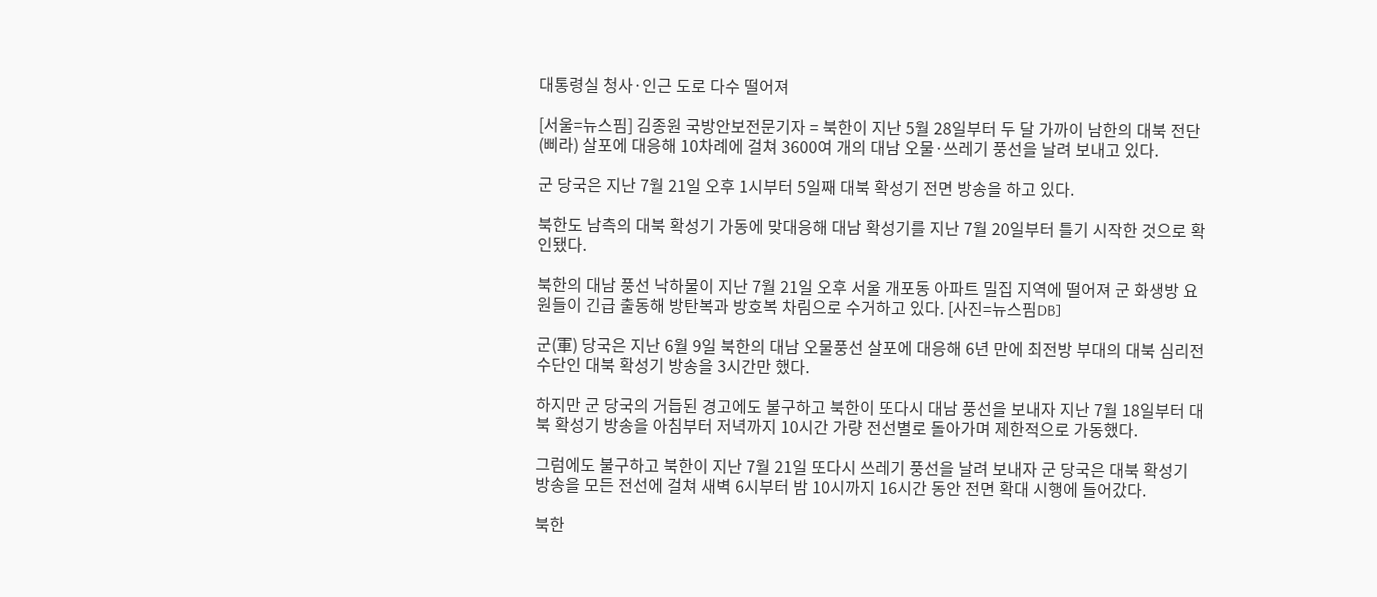대통령실 청사·인근 도로 다수 떨어져

[서울=뉴스핌] 김종원 국방안보전문기자 = 북한이 지난 5월 28일부터 두 달 가까이 남한의 대북 전단(삐라) 살포에 대응해 10차례에 걸쳐 3600여 개의 대남 오물·쓰레기 풍선을 날려 보내고 있다.

군 당국은 지난 7월 21일 오후 1시부터 5일째 대북 확성기 전면 방송을 하고 있다.

북한도 남측의 대북 확성기 가동에 맞대응해 대남 확성기를 지난 7월 20일부터 틀기 시작한 것으로 확인됐다.

북한의 대남 풍선 낙하물이 지난 7월 21일 오후 서울 개포동 아파트 밀집 지역에 떨어져 군 화생방 요원들이 긴급 출동해 방탄복과 방호복 차림으로 수거하고 있다. [사진=뉴스핌DB]

군(軍) 당국은 지난 6월 9일 북한의 대남 오물풍선 살포에 대응해 6년 만에 최전방 부대의 대북 심리전 수단인 대북 확성기 방송을 3시간만 했다.

하지만 군 당국의 거듭된 경고에도 불구하고 북한이 또다시 대남 풍선을 보내자 지난 7월 18일부터 대북 확성기 방송을 아침부터 저녁까지 10시간 가량 전선별로 돌아가며 제한적으로 가동했다.

그럼에도 불구하고 북한이 지난 7월 21일 또다시 쓰레기 풍선을 날려 보내자 군 당국은 대북 확성기 방송을 모든 전선에 걸쳐 새벽 6시부터 밤 10시까지 16시간 동안 전면 확대 시행에 들어갔다.

북한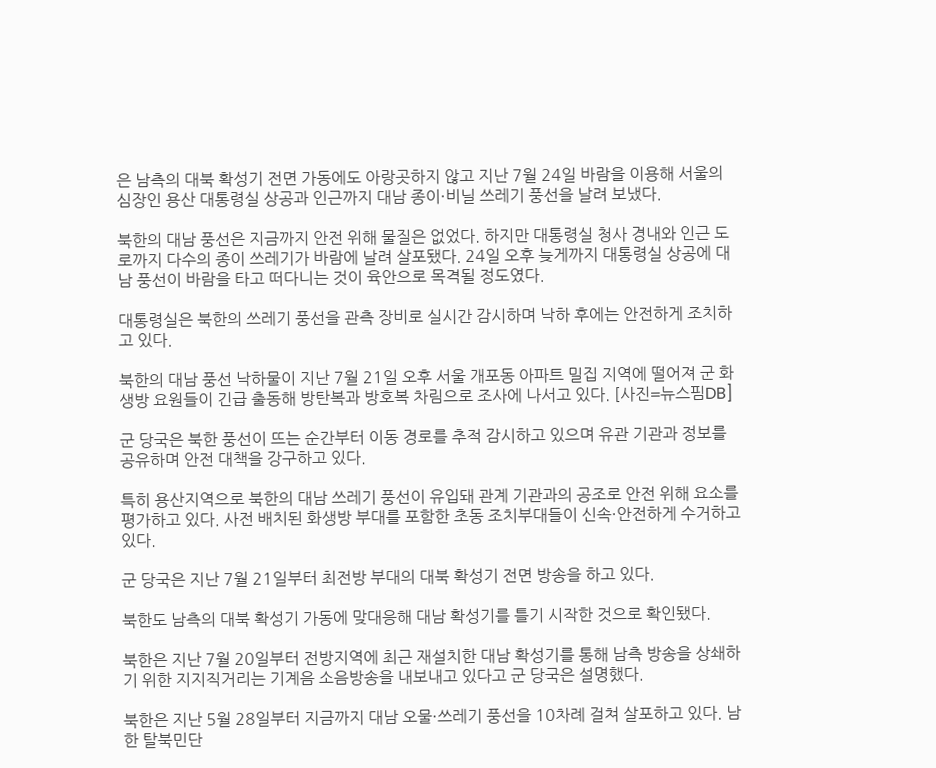은 남측의 대북 확성기 전면 가동에도 아랑곳하지 않고 지난 7월 24일 바람을 이용해 서울의 심장인 용산 대통령실 상공과 인근까지 대남 종이·비닐 쓰레기 풍선을 날려 보냈다.

북한의 대남 풍선은 지금까지 안전 위해 물질은 없었다. 하지만 대통령실 청사 경내와 인근 도로까지 다수의 종이 쓰레기가 바람에 날려 살포됐다. 24일 오후 늦게까지 대통령실 상공에 대남 풍선이 바람을 타고 떠다니는 것이 육안으로 목격될 정도였다.

대통령실은 북한의 쓰레기 풍선을 관측 장비로 실시간 감시하며 낙하 후에는 안전하게 조치하고 있다.

북한의 대남 풍선 낙하물이 지난 7월 21일 오후 서울 개포동 아파트 밀집 지역에 떨어져 군 화생방 요원들이 긴급 출동해 방탄복과 방호복 차림으로 조사에 나서고 있다. [사진=뉴스핌DB]

군 당국은 북한 풍선이 뜨는 순간부터 이동 경로를 추적 감시하고 있으며 유관 기관과 정보를 공유하며 안전 대책을 강구하고 있다.

특히 용산지역으로 북한의 대남 쓰레기 풍선이 유입돼 관계 기관과의 공조로 안전 위해 요소를 평가하고 있다. 사전 배치된 화생방 부대를 포함한 초동 조치부대들이 신속·안전하게 수거하고 있다.

군 당국은 지난 7월 21일부터 최전방 부대의 대북 확성기 전면 방송을 하고 있다.

북한도 남측의 대북 확성기 가동에 맞대응해 대남 확성기를 틀기 시작한 것으로 확인됐다.

북한은 지난 7월 20일부터 전방지역에 최근 재설치한 대남 확성기를 통해 남측 방송을 상쇄하기 위한 지지직거리는 기계음 소음방송을 내보내고 있다고 군 당국은 설명했다.

북한은 지난 5월 28일부터 지금까지 대남 오물·쓰레기 풍선을 10차례 걸쳐 살포하고 있다. 남한 탈북민단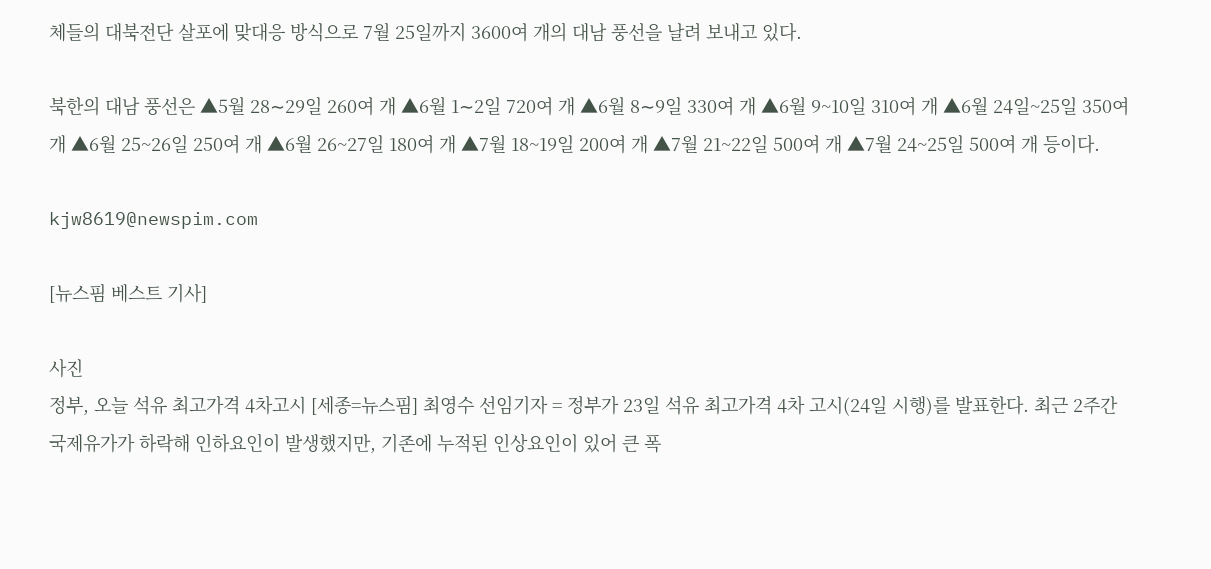체들의 대북전단 살포에 맞대응 방식으로 7월 25일까지 3600여 개의 대남 풍선을 날려 보내고 있다.

북한의 대남 풍선은 ▲5월 28∼29일 260여 개 ▲6월 1∼2일 720여 개 ▲6월 8∼9일 330여 개 ▲6월 9~10일 310여 개 ▲6월 24일~25일 350여 개 ▲6월 25~26일 250여 개 ▲6월 26~27일 180여 개 ▲7월 18~19일 200여 개 ▲7월 21~22일 500여 개 ▲7월 24~25일 500여 개 등이다.

kjw8619@newspim.com

[뉴스핌 베스트 기사]

사진
정부, 오늘 석유 최고가격 4차고시 [세종=뉴스핌] 최영수 선임기자 = 정부가 23일 석유 최고가격 4차 고시(24일 시행)를 발표한다. 최근 2주간 국제유가가 하락해 인하요인이 발생했지만, 기존에 누적된 인상요인이 있어 큰 폭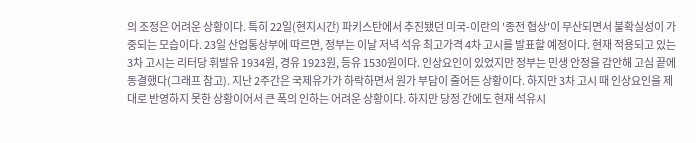의 조정은 어려운 상황이다. 특히 22일(현지시간) 파키스탄에서 추진됐던 미국-이란의 '종전 협상'이 무산되면서 불확실성이 가중되는 모습이다. 23일 산업통상부에 따르면, 정부는 이날 저녁 석유 최고가격 4차 고시를 발표할 예정이다. 현재 적용되고 있는 3차 고시는 리터당 휘발유 1934원, 경유 1923원, 등유 1530원이다. 인상요인이 있었지만 정부는 민생 안정을 감안해 고심 끝에 동결했다(그래프 참고). 지난 2주간은 국제유가가 하락하면서 원가 부담이 줄어든 상황이다. 하지만 3차 고시 때 인상요인을 제대로 반영하지 못한 상황이어서 큰 폭의 인하는 어려운 상황이다. 하지만 당정 간에도 현재 석유시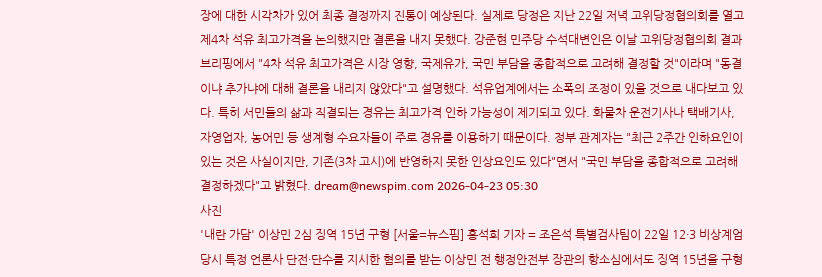장에 대한 시각차가 있어 최종 결정까지 진통이 예상된다. 실제로 당정은 지난 22일 저녁 고위당정협의회를 열고 제4차 석유 최고가격을 논의했지만 결론을 내지 못했다. 강준현 민주당 수석대변인은 이날 고위당정협의회 결과 브리핑에서 "4차 석유 최고가격은 시장 영향, 국제유가, 국민 부담을 종합적으로 고려해 결정할 것"이라며 "동결이냐 추가냐에 대해 결론을 내리지 않았다"고 설명했다. 석유업계에서는 소폭의 조정이 있을 것으로 내다보고 있다. 특히 서민들의 삶과 직결되는 경유는 최고가격 인하 가능성이 제기되고 있다. 화물차 운전기사나 택배기사, 자영업자, 농어민 등 생계형 수요자들이 주로 경유를 이용하기 때문이다. 정부 관계자는 "최근 2주간 인하요인이 있는 것은 사실이지만, 기존(3차 고시)에 반영하지 못한 인상요인도 있다"면서 "국민 부담을 종합적으로 고려해 결정하겠다"고 밝혔다. dream@newspim.com 2026-04-23 05:30
사진
'내란 가담' 이상민 2심 징역 15년 구형 [서울=뉴스핌] 홍석희 기자 = 조은석 특별검사팀이 22일 12·3 비상계엄 당시 특정 언론사 단전·단수를 지시한 혐의를 받는 이상민 전 행정안전부 장관의 항소심에서도 징역 15년을 구형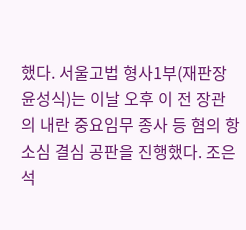했다. 서울고법 형사1부(재판장 윤성식)는 이날 오후 이 전 장관의 내란 중요임무 종사 등 혐의 항소심 결심 공판을 진행했다. 조은석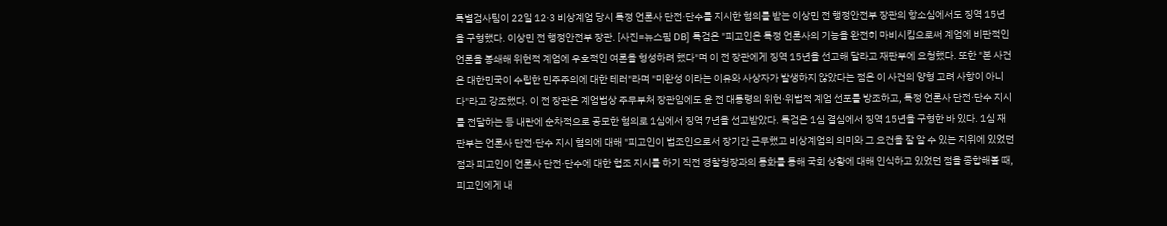특별검사팀이 22일 12·3 비상계엄 당시 특정 언론사 단전·단수를 지시한 혐의를 받는 이상민 전 행정안전부 장관의 항소심에서도 징역 15년을 구형했다. 이상민 전 행정안전부 장관. [사진=뉴스핌 DB] 특검은 "피고인은 특정 언론사의 기능을 완전히 마비시킴으로써 계엄에 비판적인 언론을 봉쇄해 위헌적 계엄에 우호적인 여론을 형성하려 했다"며 이 전 장관에게 징역 15년을 선고해 달라고 재판부에 요청했다. 또한 "본 사건은 대한민국이 수립한 민주주의에 대한 테러"라며 "미완성 이라는 이유와 사상자가 발생하지 않았다는 점은 이 사건의 양형 고려 사항이 아니다"라고 강조했다. 이 전 장관은 계엄법상 주무부처 장관임에도 윤 전 대통령의 위헌·위법적 계엄 선포를 방조하고, 특정 언론사 단전·단수 지시를 전달하는 등 내란에 순차적으로 공모한 혐의로 1심에서 징역 7년을 선고받았다. 특검은 1심 결심에서 징역 15년을 구형한 바 있다. 1심 재판부는 언론사 단전·단수 지시 혐의에 대해 "피고인이 법조인으로서 장기간 근무했고 비상계엄의 의미와 그 요건을 잘 알 수 있는 지위에 있었던 점과 피고인이 언론사 단전·단수에 대한 협조 지시를 하기 직전 경찰청장과의 통화를 통해 국회 상황에 대해 인식하고 있었던 점을 종합해볼 때, 피고인에게 내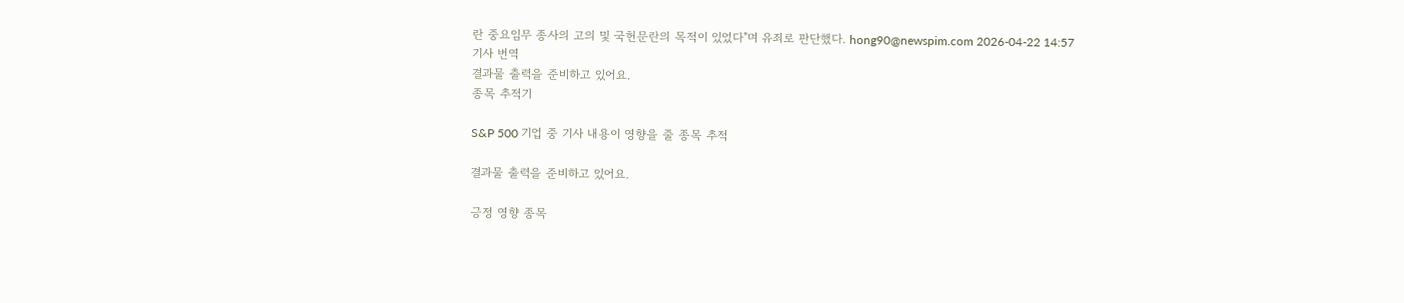란 중요임무 종사의 고의 및 국헌문란의 목적이 있었다"며 유죄로 판단했다. hong90@newspim.com 2026-04-22 14:57
기사 번역
결과물 출력을 준비하고 있어요.
종목 추적기

S&P 500 기업 중 기사 내용이 영향을 줄 종목 추적

결과물 출력을 준비하고 있어요.

긍정 영향 종목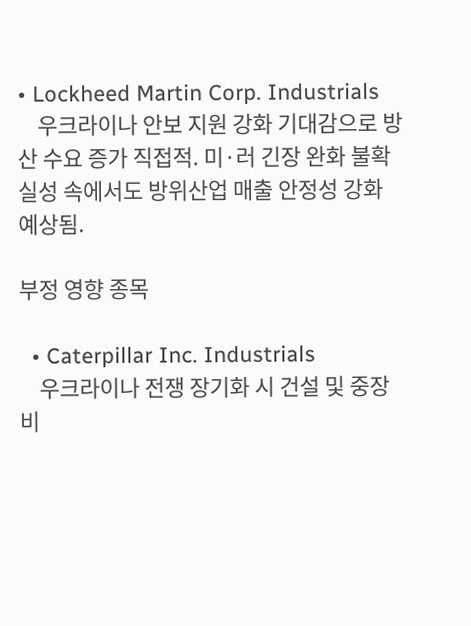• Lockheed Martin Corp. Industrials
    우크라이나 안보 지원 강화 기대감으로 방산 수요 증가 직접적. 미·러 긴장 완화 불확실성 속에서도 방위산업 매출 안정성 강화 예상됨.

부정 영향 종목

  • Caterpillar Inc. Industrials
    우크라이나 전쟁 장기화 시 건설 및 중장비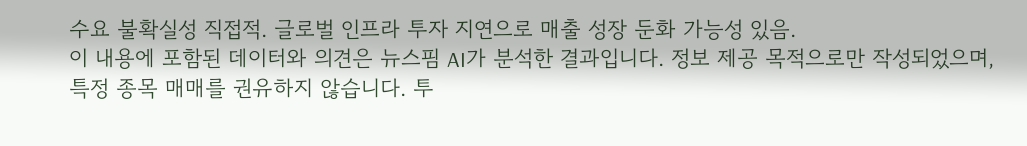수요 불확실성 직접적. 글로벌 인프라 투자 지연으로 매출 성장 둔화 가능성 있음.
이 내용에 포함된 데이터와 의견은 뉴스핌 AI가 분석한 결과입니다. 정보 제공 목적으로만 작성되었으며, 특정 종목 매매를 권유하지 않습니다. 투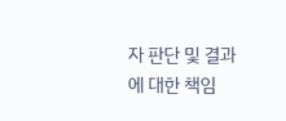자 판단 및 결과에 대한 책임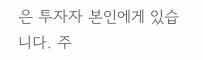은 투자자 본인에게 있습니다. 주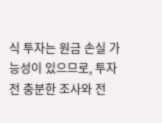식 투자는 원금 손실 가능성이 있으므로, 투자 전 충분한 조사와 전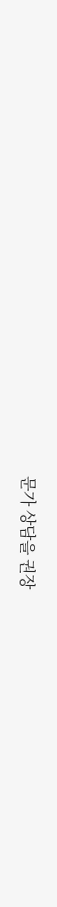문가 상담을 권장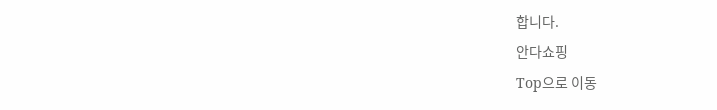합니다.
안다쇼핑
Top으로 이동